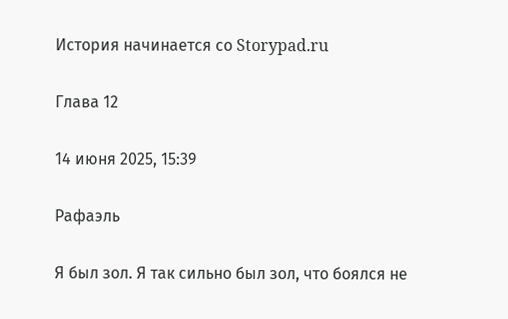История начинается со Storypad.ru

Глава 12

14 июня 2025, 15:39

Рафаэль

Я был зол. Я так сильно был зол, что боялся не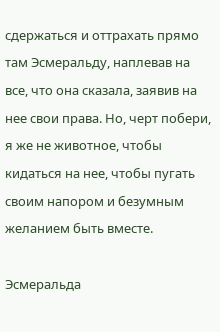сдержаться и оттрахать прямо там Эсмеральду, наплевав на все, что она сказала, заявив на нее свои права. Но, черт побери, я же не животное, чтобы кидаться на нее, чтобы пугать своим напором и безумным желанием быть вместе.

Эсмеральда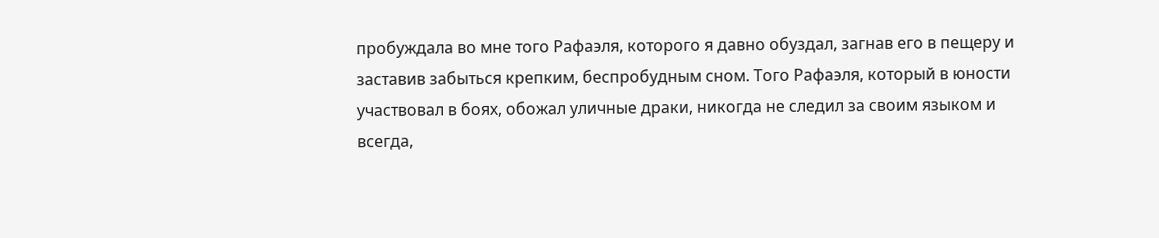пробуждала во мне того Рафаэля, которого я давно обуздал, загнав его в пещеру и заставив забыться крепким, беспробудным сном. Того Рафаэля, который в юности участвовал в боях, обожал уличные драки, никогда не следил за своим языком и всегда,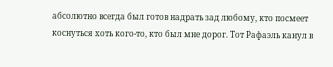абсолютно всегда был готов надрать зад любому, кто посмеет коснуться хоть кого-то, кто был мне дорог. Тот Рафаэль канул в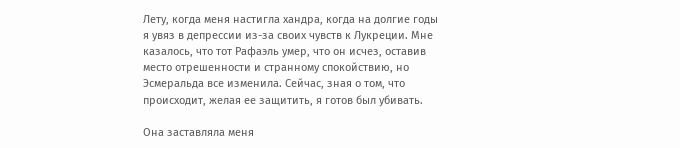Лету, когда меня настигла хандра, когда на долгие годы я увяз в депрессии из-за своих чувств к Лукреции. Мне казалось, что тот Рафаэль умер, что он исчез, оставив место отрешенности и странному спокойствию, но Эсмеральда все изменила. Сейчас, зная о том, что происходит, желая ее защитить, я готов был убивать.

Она заставляла меня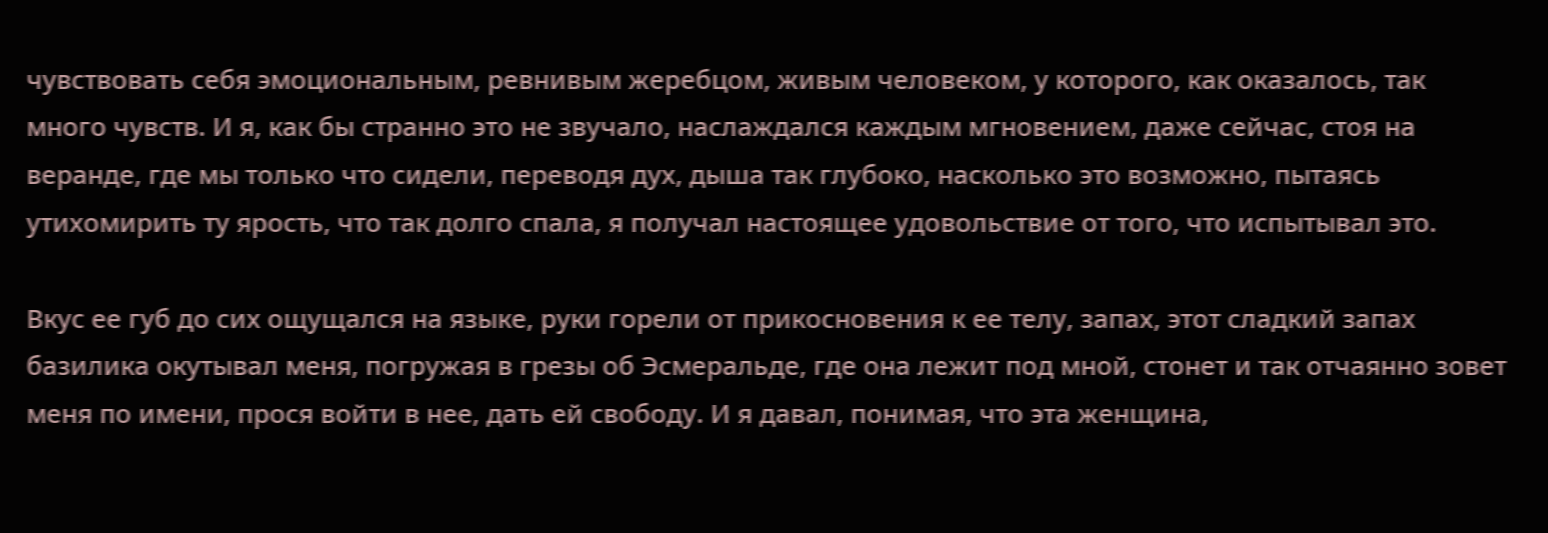чувствовать себя эмоциональным, ревнивым жеребцом, живым человеком, у которого, как оказалось, так много чувств. И я, как бы странно это не звучало, наслаждался каждым мгновением, даже сейчас, стоя на веранде, где мы только что сидели, переводя дух, дыша так глубоко, насколько это возможно, пытаясь утихомирить ту ярость, что так долго спала, я получал настоящее удовольствие от того, что испытывал это.

Вкус ее губ до сих ощущался на языке, руки горели от прикосновения к ее телу, запах, этот сладкий запах базилика окутывал меня, погружая в грезы об Эсмеральде, где она лежит под мной, стонет и так отчаянно зовет меня по имени, прося войти в нее, дать ей свободу. И я давал, понимая, что эта женщина,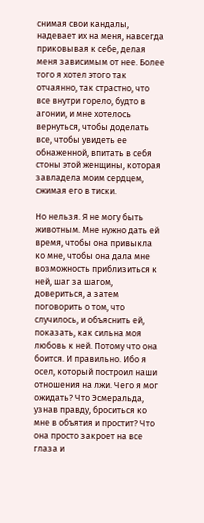снимая свои кандалы, надевает их на меня, навсегда приковывая к себе, делая меня зависимым от нее. Более того я хотел этого так отчаянно, так страстно, что все внутри горело, будто в агонии, и мне хотелось вернуться, чтобы доделать все, чтобы увидеть ее обнаженной, впитать в себя стоны этой женщины, которая завладела моим сердцем, сжимая его в тиски.

Но нельзя. Я не могу быть животным. Мне нужно дать ей время, чтобы она привыкла ко мне, чтобы она дала мне возможность приблизиться к ней, шаг за шагом, довериться, а затем поговорить о том, что случилось, и объяснить ей, показать, как сильна моя любовь к ней. Потому что она боится. И правильно. Ибо я осел, который построил наши отношения на лжи. Чего я мог ожидать? Что Эсмеральда, узнав правду, броситься ко мне в объятия и простит? Что она просто закроет на все глаза и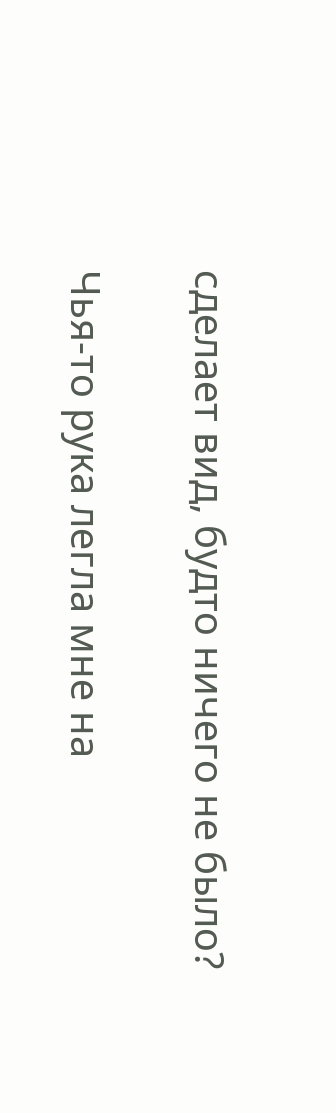сделает вид, будто ничего не было?

Чья-то рука легла мне на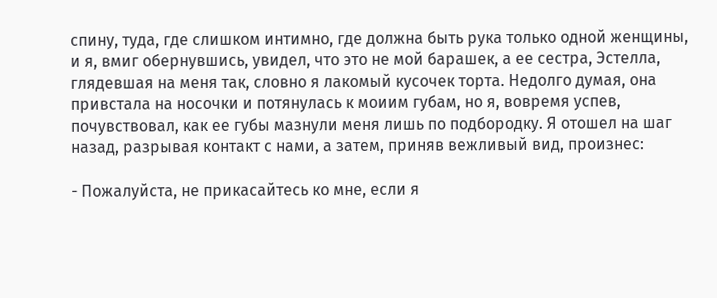спину, туда, где слишком интимно, где должна быть рука только одной женщины, и я, вмиг обернувшись, увидел, что это не мой барашек, а ее сестра, Эстелла, глядевшая на меня так, словно я лакомый кусочек торта. Недолго думая, она привстала на носочки и потянулась к моиим губам, но я, вовремя успев, почувствовал, как ее губы мазнули меня лишь по подбородку. Я отошел на шаг назад, разрывая контакт с нами, а затем, приняв вежливый вид, произнес:

- Пожалуйста, не прикасайтесь ко мне, если я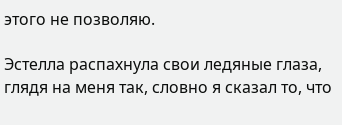этого не позволяю.

Эстелла распахнула свои ледяные глаза, глядя на меня так, словно я сказал то, что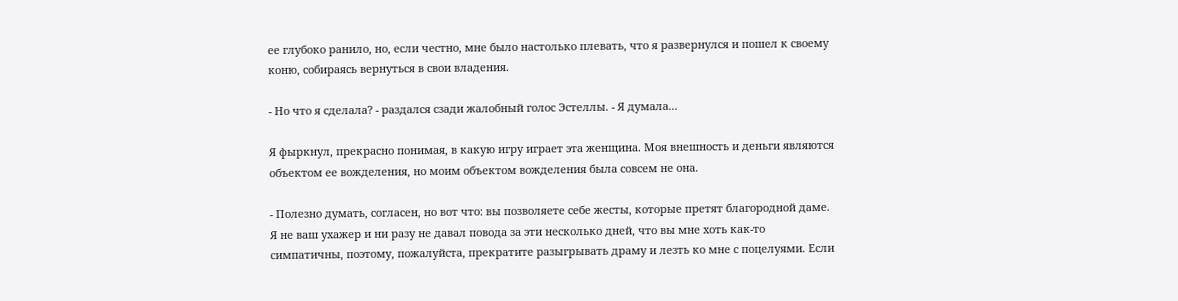ее глубоко ранило, но, если честно, мне было настолько плевать, что я развернулся и пошел к своему коню, собираясь вернуться в свои владения.

- Но что я сделала? - раздался сзади жалобный голос Эстеллы. - Я думала...

Я фыркнул, прекрасно понимая, в какую игру играет эта женщина. Моя внешность и деньги являются объектом ее вожделения, но моим объектом вожделения была совсем не она.

- Полезно думать, согласен, но вот что: вы позволяете себе жесты, которые претят благородной даме. Я не ваш ухажер и ни разу не давал повода за эти несколько дней, что вы мне хоть как-то симпатичны, поэтому, пожалуйста, прекратите разыгрывать драму и лезть ко мне с поцелуями. Если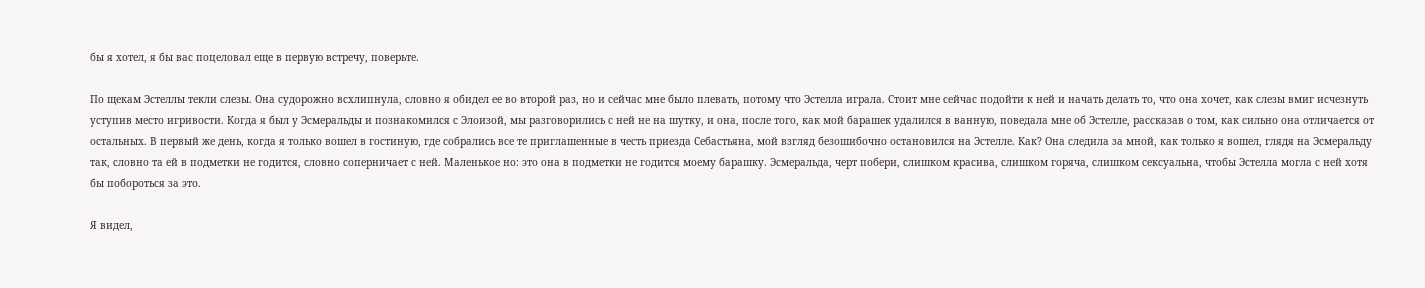бы я хотел, я бы вас поцеловал еще в первую встречу, поверьте.

По щекам Эстеллы текли слезы. Она судорожно всхлипнула, словно я обидел ее во второй раз, но и сейчас мне было плевать, потому что Эстелла играла. Стоит мне сейчас подойти к ней и начать делать то, что она хочет, как слезы вмиг исчезнуть уступив место игривости. Когда я был у Эсмеральды и познакомился с Элоизой, мы разговорились с ней не на шутку, и она, после того, как мой барашек удалился в ванную, поведала мне об Эстелле, рассказав о том, как сильно она отличается от остальных. В первый же день, когда я только вошел в гостиную, где собрались все те приглашенные в честь приезда Себастьяна, мой взгляд безошибочно остановился на Эстелле. Как? Она следила за мной, как только я вошел, глядя на Эсмеральду так, словно та ей в подметки не годится, словно соперничает с ней. Маленькое но: это она в подметки не годится моему барашку. Эсмеральда, черт побери, слишком красива, слишком горяча, слишком сексуальна, чтобы Эстелла могла с ней хотя бы побороться за это.

Я видел,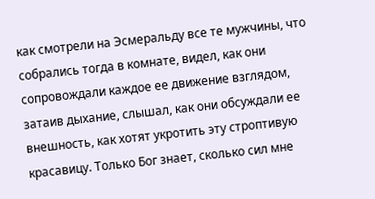как смотрели на Эсмеральду все те мужчины, что собрались тогда в комнате, видел, как они сопровождали каждое ее движение взглядом, затаив дыхание, слышал, как они обсуждали ее внешность, как хотят укротить эту строптивую красавицу. Только Бог знает, сколько сил мне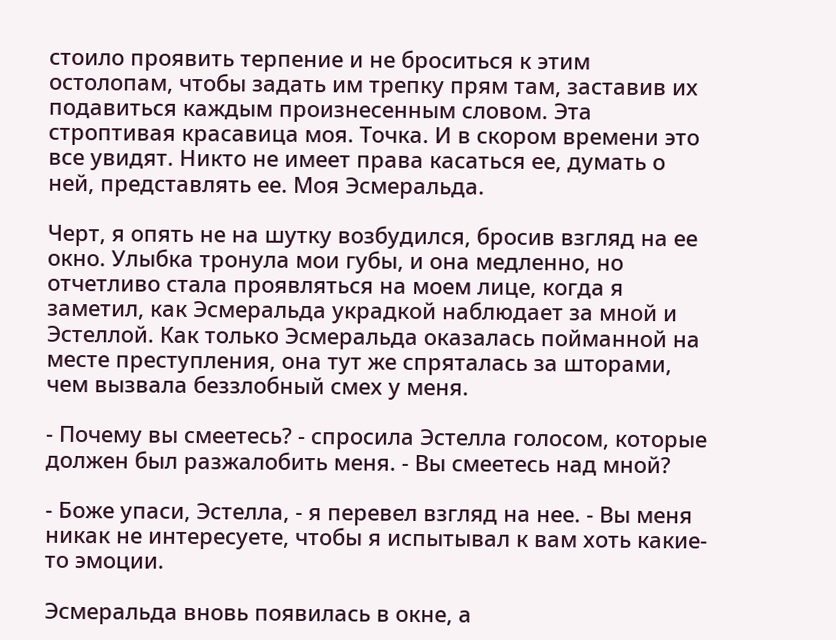стоило проявить терпение и не броситься к этим остолопам, чтобы задать им трепку прям там, заставив их подавиться каждым произнесенным словом. Эта строптивая красавица моя. Точка. И в скором времени это все увидят. Никто не имеет права касаться ее, думать о ней, представлять ее. Моя Эсмеральда.

Черт, я опять не на шутку возбудился, бросив взгляд на ее окно. Улыбка тронула мои губы, и она медленно, но отчетливо стала проявляться на моем лице, когда я заметил, как Эсмеральда украдкой наблюдает за мной и Эстеллой. Как только Эсмеральда оказалась пойманной на месте преступления, она тут же спряталась за шторами, чем вызвала беззлобный смех у меня.

- Почему вы смеетесь? - спросила Эстелла голосом, которые должен был разжалобить меня. - Вы смеетесь над мной?

- Боже упаси, Эстелла, - я перевел взгляд на нее. - Вы меня никак не интересуете, чтобы я испытывал к вам хоть какие-то эмоции.

Эсмеральда вновь появилась в окне, а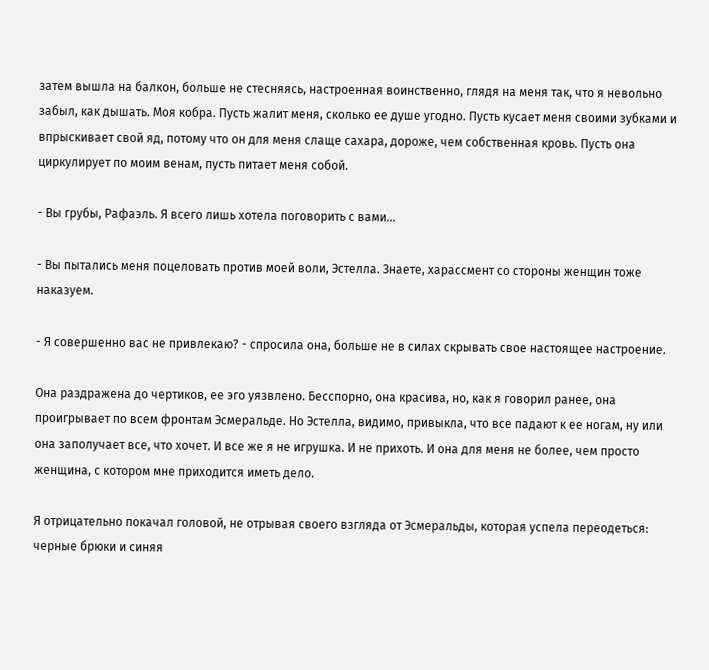затем вышла на балкон, больше не стесняясь, настроенная воинственно, глядя на меня так, что я невольно забыл, как дышать. Моя кобра. Пусть жалит меня, сколько ее душе угодно. Пусть кусает меня своими зубками и впрыскивает свой яд, потому что он для меня слаще сахара, дороже, чем собственная кровь. Пусть она циркулирует по моим венам, пусть питает меня собой.

- Вы грубы, Рафаэль. Я всего лишь хотела поговорить с вами...

- Вы пытались меня поцеловать против моей воли, Эстелла. Знаете, харассмент со стороны женщин тоже наказуем.

- Я совершенно вас не привлекаю? - спросила она, больше не в силах скрывать свое настоящее настроение.

Она раздражена до чертиков, ее эго уязвлено. Бесспорно, она красива, но, как я говорил ранее, она проигрывает по всем фронтам Эсмеральде. Но Эстелла, видимо, привыкла, что все падают к ее ногам, ну или она заполучает все, что хочет. И все же я не игрушка. И не прихоть. И она для меня не более, чем просто женщина, с котором мне приходится иметь дело.

Я отрицательно покачал головой, не отрывая своего взгляда от Эсмеральды, которая успела переодеться: черные брюки и синяя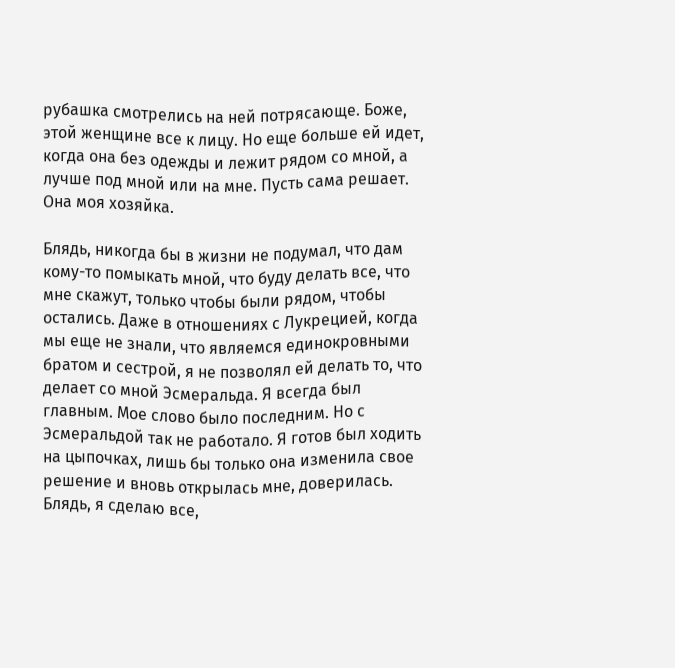рубашка смотрелись на ней потрясающе. Боже, этой женщине все к лицу. Но еще больше ей идет, когда она без одежды и лежит рядом со мной, а лучше под мной или на мне. Пусть сама решает. Она моя хозяйка.

Блядь, никогда бы в жизни не подумал, что дам кому-то помыкать мной, что буду делать все, что мне скажут, только чтобы были рядом, чтобы остались. Даже в отношениях с Лукрецией, когда мы еще не знали, что являемся единокровными братом и сестрой, я не позволял ей делать то, что делает со мной Эсмеральда. Я всегда был главным. Мое слово было последним. Но с Эсмеральдой так не работало. Я готов был ходить на цыпочках, лишь бы только она изменила свое решение и вновь открылась мне, доверилась. Блядь, я сделаю все,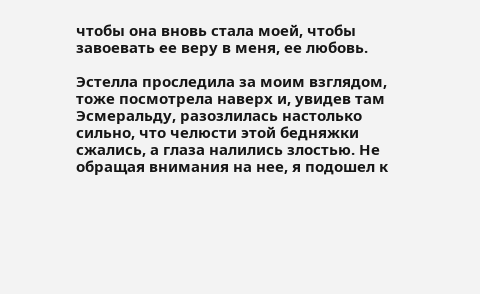чтобы она вновь стала моей, чтобы завоевать ее веру в меня, ее любовь.

Эстелла проследила за моим взглядом, тоже посмотрела наверх и, увидев там Эсмеральду, разозлилась настолько сильно, что челюсти этой бедняжки сжались, а глаза налились злостью. Не обращая внимания на нее, я подошел к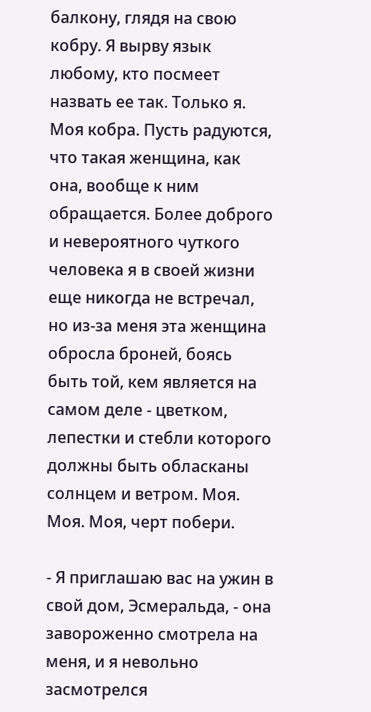балкону, глядя на свою кобру. Я вырву язык любому, кто посмеет назвать ее так. Только я. Моя кобра. Пусть радуются, что такая женщина, как она, вообще к ним обращается. Более доброго и невероятного чуткого человека я в своей жизни еще никогда не встречал, но из-за меня эта женщина обросла броней, боясь быть той, кем является на самом деле - цветком, лепестки и стебли которого должны быть обласканы солнцем и ветром. Моя. Моя. Моя, черт побери.

- Я приглашаю вас на ужин в свой дом, Эсмеральда, - она завороженно смотрела на меня, и я невольно засмотрелся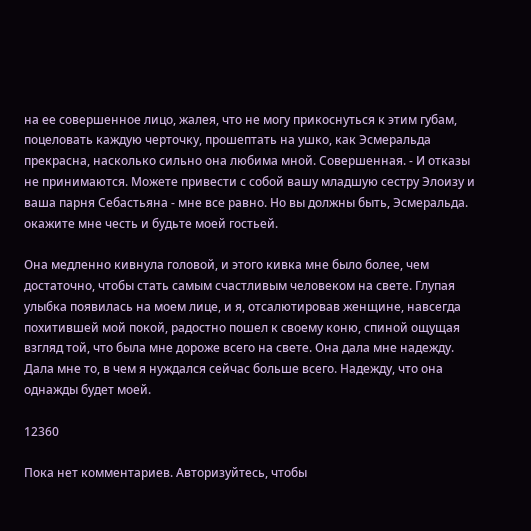на ее совершенное лицо, жалея, что не могу прикоснуться к этим губам, поцеловать каждую черточку, прошептать на ушко, как Эсмеральда прекрасна, насколько сильно она любима мной. Совершенная. - И отказы не принимаются. Можете привести с собой вашу младшую сестру Элоизу и ваша парня Себастьяна - мне все равно. Но вы должны быть, Эсмеральда. окажите мне честь и будьте моей гостьей.

Она медленно кивнула головой, и этого кивка мне было более, чем достаточно, чтобы стать самым счастливым человеком на свете. Глупая улыбка появилась на моем лице, и я, отсалютировав женщине, навсегда похитившей мой покой, радостно пошел к своему коню, спиной ощущая взгляд той, что была мне дороже всего на свете. Она дала мне надежду. Дала мне то, в чем я нуждался сейчас больше всего. Надежду, что она однажды будет моей.

12360

Пока нет комментариев. Авторизуйтесь, чтобы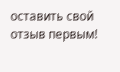оставить свой отзыв первым!